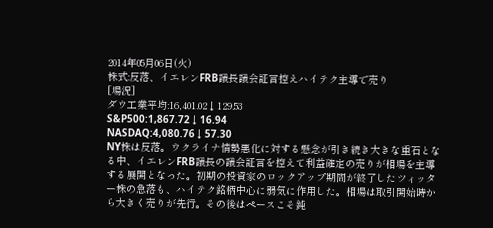2014年05月06日(火)
株式:反落、イエレンFRB議長議会証言控えハイテク主導で売り
[場況]
ダウ工業平均:16,401.02↓129.53
S&P500:1,867.72↓16.94
NASDAQ:4,080.76↓57.30
NY株は反落。ウクライナ情勢悪化に対する懸念が引き続き大きな重石となる中、イエレンFRB議長の議会証言を控えて利益確定の売りが相場を主導する展開となった。初期の投資家のロックアップ期間が終了したツィッター株の急落も、ハイテク銘柄中心に弱気に作用した。相場は取引開始時から大きく売りが先行。その後はペースこそ鈍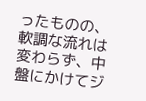ったものの、軟調な流れは変わらず、中盤にかけてジ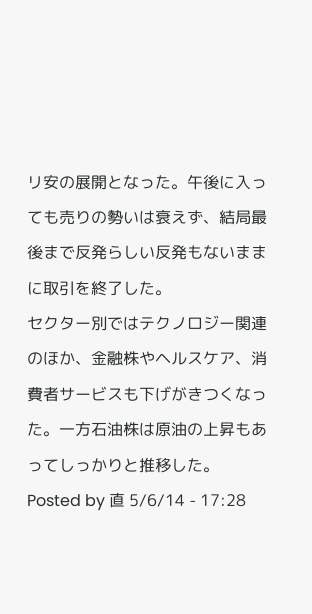リ安の展開となった。午後に入っても売りの勢いは衰えず、結局最後まで反発らしい反発もないままに取引を終了した。
セクター別ではテクノロジー関連のほか、金融株やヘルスケア、消費者サービスも下げがきつくなった。一方石油株は原油の上昇もあってしっかりと推移した。
Posted by 直 5/6/14 - 17:28